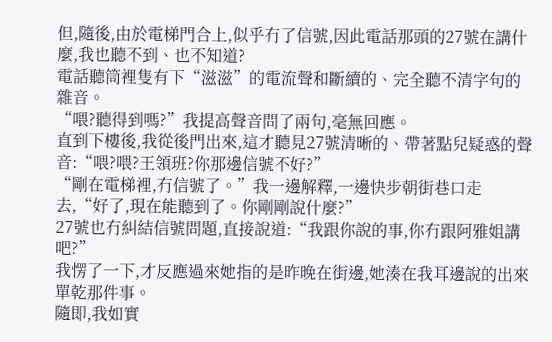但,隨後,由於電梯門合上,似乎冇了信號,因此電話那頭的27號在講什麼,我也聽不到、也不知道?
電話聽筒裡隻有下“滋滋”的電流聲和斷續的、完全聽不清字句的雜音。
“喂?聽得到嗎?”我提高聲音問了兩句,毫無回應。
直到下樓後,我從後門出來,這才聽見27號清晰的、帶著點兒疑惑的聲音:“喂?喂?王領班?你那邊信號不好?”
“剛在電梯裡,冇信號了。”我一邊解釋,一邊快步朝街巷口走去,“好了,現在能聽到了。你剛剛說什麼?”
27號也冇糾結信號問題,直接說道:“我跟你說的事,你冇跟阿雅姐講吧?”
我愣了一下,才反應過來她指的是昨晚在街邊,她湊在我耳邊說的出來單乾那件事。
隨即,我如實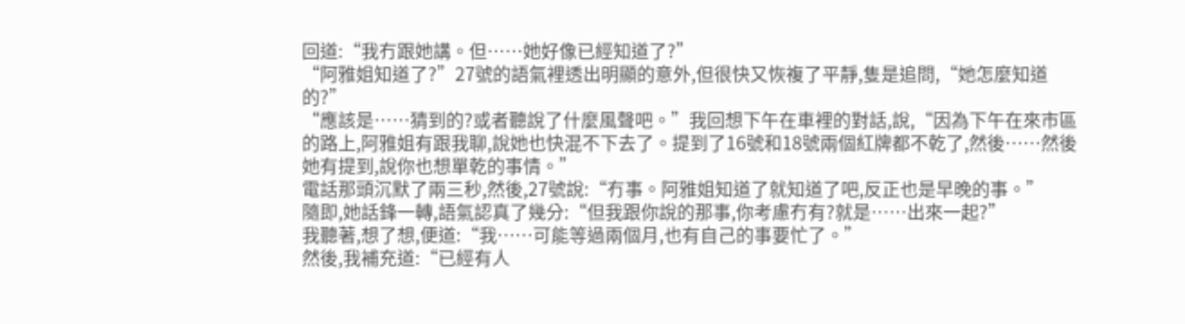回道:“我冇跟她講。但……她好像已經知道了?”
“阿雅姐知道了?”27號的語氣裡透出明顯的意外,但很快又恢複了平靜,隻是追問,“她怎麼知道的?”
“應該是……猜到的?或者聽說了什麼風聲吧。”我回想下午在車裡的對話,說,“因為下午在來市區的路上,阿雅姐有跟我聊,說她也快混不下去了。提到了16號和18號兩個紅牌都不乾了,然後……然後她有提到,說你也想單乾的事情。”
電話那頭沉默了兩三秒,然後,27號說:“冇事。阿雅姐知道了就知道了吧,反正也是早晚的事。”
隨即,她話鋒一轉,語氣認真了幾分:“但我跟你說的那事,你考慮冇有?就是……出來一起?”
我聽著,想了想,便道:“我……可能等過兩個月,也有自己的事要忙了。”
然後,我補充道:“已經有人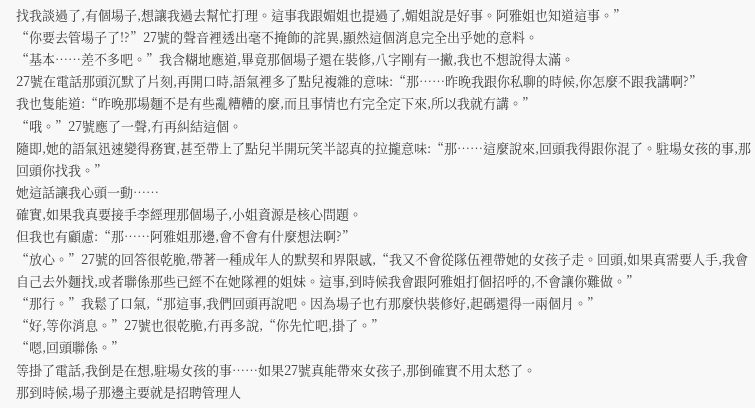找我談過了,有個場子,想讓我過去幫忙打理。這事我跟媚姐也提過了,媚姐說是好事。阿雅姐也知道這事。”
“你要去管場子了!?”27號的聲音裡透出毫不掩飾的詫異,顯然這個消息完全出乎她的意料。
“基本……差不多吧。”我含糊地應道,畢竟那個場子還在裝修,八字剛有一撇,我也不想說得太滿。
27號在電話那頭沉默了片刻,再開口時,語氣裡多了點兒複雜的意味:“那……昨晚我跟你私聊的時候,你怎麼不跟我講啊?”
我也隻能道:“昨晚那場麵不是有些亂糟糟的麼,而且事情也冇完全定下來,所以我就冇講。”
“哦。”27號應了一聲,冇再糾結這個。
隨即,她的語氣迅速變得務實,甚至帶上了點兒半開玩笑半認真的拉攏意味:“那……這麼說來,回頭我得跟你混了。駐場女孩的事,那回頭你找我。”
她這話讓我心頭一動……
確實,如果我真要接手李經理那個場子,小姐資源是核心問題。
但我也有顧慮:“那……阿雅姐那邊,會不會有什麼想法啊?”
“放心。”27號的回答很乾脆,帶著一種成年人的默契和界限感,“我又不會從隊伍裡帶她的女孩子走。回頭,如果真需要人手,我會自己去外麵找,或者聯係那些已經不在她隊裡的姐妹。這事,到時候我會跟阿雅姐打個招呼的,不會讓你難做。”
“那行。”我鬆了口氣,“那這事,我們回頭再說吧。因為場子也冇那麼快裝修好,起碼還得一兩個月。”
“好,等你消息。”27號也很乾脆,冇再多說,“你先忙吧,掛了。”
“嗯,回頭聯係。”
等掛了電話,我倒是在想,駐場女孩的事……如果27號真能帶來女孩子,那倒確實不用太愁了。
那到時候,場子那邊主要就是招聘管理人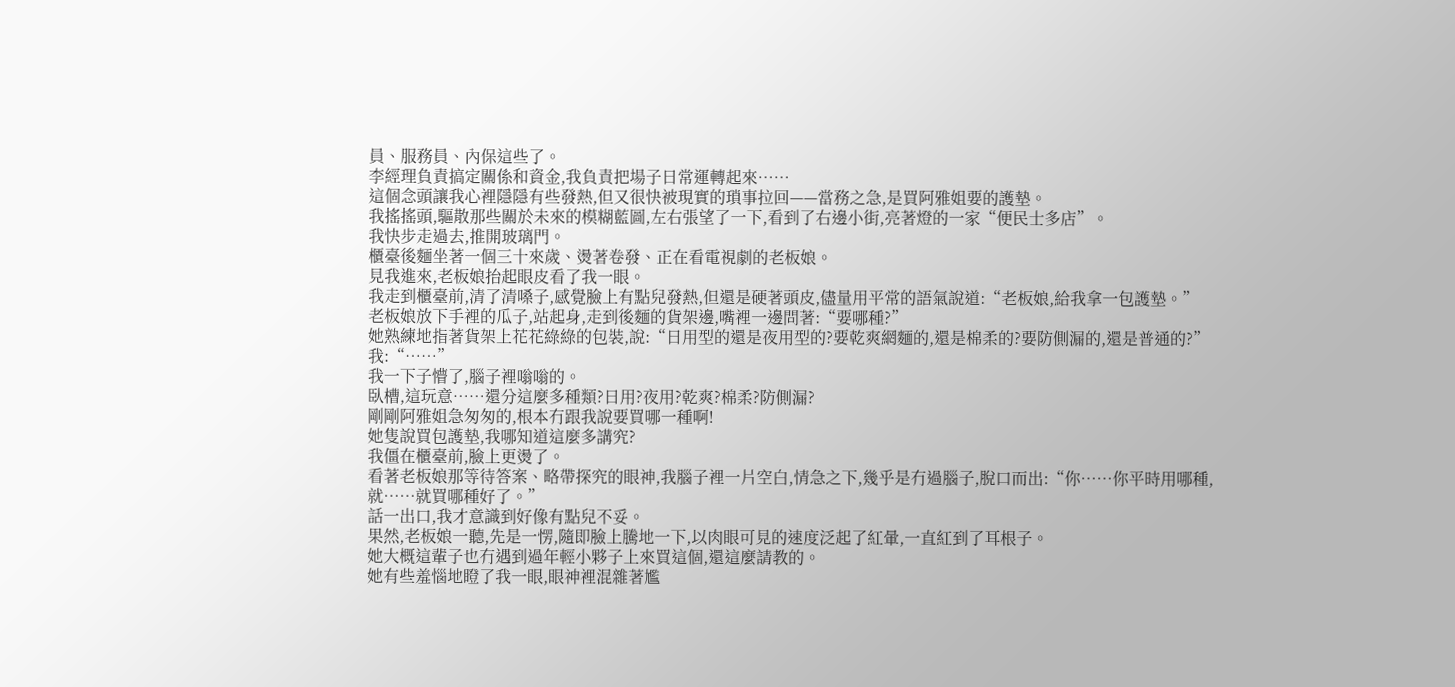員、服務員、內保這些了。
李經理負責搞定關係和資金,我負責把場子日常運轉起來……
這個念頭讓我心裡隱隱有些發熱,但又很快被現實的瑣事拉回——當務之急,是買阿雅姐要的護墊。
我搖搖頭,驅散那些關於未來的模糊藍圖,左右張望了一下,看到了右邊小街,亮著燈的一家“便民士多店”。
我快步走過去,推開玻璃門。
櫃臺後麵坐著一個三十來歲、燙著卷發、正在看電視劇的老板娘。
見我進來,老板娘抬起眼皮看了我一眼。
我走到櫃臺前,清了清嗓子,感覺臉上有點兒發熱,但還是硬著頭皮,儘量用平常的語氣說道:“老板娘,給我拿一包護墊。”
老板娘放下手裡的瓜子,站起身,走到後麵的貨架邊,嘴裡一邊問著:“要哪種?”
她熟練地指著貨架上花花綠綠的包裝,說:“日用型的還是夜用型的?要乾爽網麵的,還是棉柔的?要防側漏的,還是普通的?”
我:“……”
我一下子懵了,腦子裡嗡嗡的。
臥槽,這玩意……還分這麼多種類?日用?夜用?乾爽?棉柔?防側漏?
剛剛阿雅姐急匆匆的,根本冇跟我說要買哪一種啊!
她隻說買包護墊,我哪知道這麼多講究?
我僵在櫃臺前,臉上更燙了。
看著老板娘那等待答案、略帶探究的眼神,我腦子裡一片空白,情急之下,幾乎是冇過腦子,脫口而出:“你……你平時用哪種,就……就買哪種好了。”
話一出口,我才意識到好像有點兒不妥。
果然,老板娘一聽,先是一愣,隨即臉上騰地一下,以肉眼可見的速度泛起了紅暈,一直紅到了耳根子。
她大概這輩子也冇遇到過年輕小夥子上來買這個,還這麼請教的。
她有些羞惱地瞪了我一眼,眼神裡混雜著尷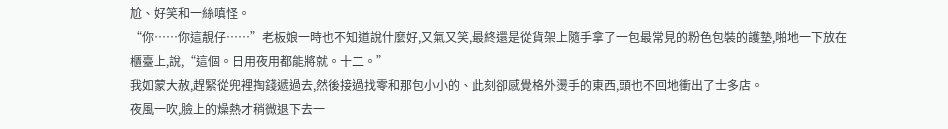尬、好笑和一絲嗔怪。
“你……你這靚仔……”老板娘一時也不知道說什麼好,又氣又笑,最終還是從貨架上隨手拿了一包最常見的粉色包裝的護墊,啪地一下放在櫃臺上,說,“這個。日用夜用都能將就。十二。”
我如蒙大赦,趕緊從兜裡掏錢遞過去,然後接過找零和那包小小的、此刻卻感覺格外燙手的東西,頭也不回地衝出了士多店。
夜風一吹,臉上的燥熱才稍微退下去一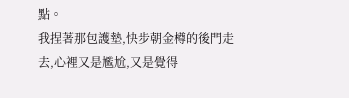點。
我捏著那包護墊,快步朝金樽的後門走去,心裡又是尷尬,又是覺得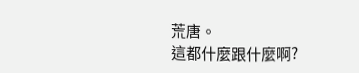荒唐。
這都什麼跟什麼啊?